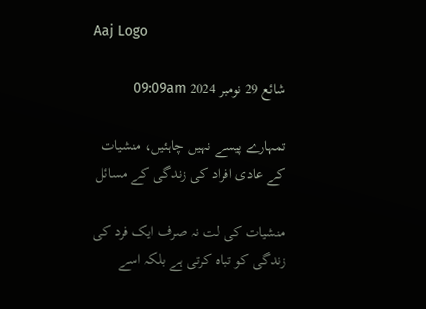Aaj Logo

شائع 29 نومبر 2024 09:09am

تمہارے پیسے نہیں چاہئیں، منشیات کے عادی افراد کی زندگی کے مسائل

منشیات کی لت نہ صرف ایک فرد کی زندگی کو تباہ کرتی ہے بلکہ اسے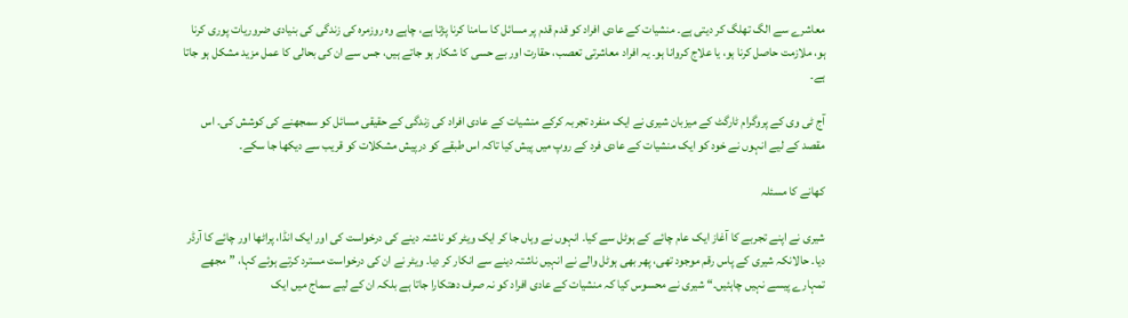معاشرے سے الگ تھلگ کر دیتی ہے۔ منشیات کے عادی افراد کو قدم قدم پر مسائل کا سامنا کرنا پڑتا ہے، چاہے وہ روزمرہ کی زندگی کی بنیادی ضروریات پوری کرنا ہو، ملازمت حاصل کرنا ہو، یا علاج کروانا ہو۔ یہ افراد معاشرتی تعصب، حقارت اور بے حسی کا شکار ہو جاتے ہیں، جس سے ان کی بحالی کا عمل مزید مشکل ہو جاتا ہے۔

آج ٹی وی کے پروگرام ٹارگٹ کے میزبان شیری نے ایک منفرد تجربہ کرکے منشیات کے عادی افراد کی زندگی کے حقیقی مسائل کو سمجھنے کی کوشش کی۔ اس مقصد کے لیے انہوں نے خود کو ایک منشیات کے عادی فرد کے روپ میں پیش کیا تاکہ اس طبقے کو درپیش مشکلات کو قریب سے دیکھا جا سکے۔

کھانے کا مسئلہ

شیری نے اپنے تجربے کا آغاز ایک عام چائے کے ہوٹل سے کیا۔ انہوں نے وہاں جا کر ایک ویٹر کو ناشتہ دینے کی درخواست کی اور ایک انڈا، پراٹھا اور چائے کا آرڈر دیا۔ حالانکہ شیری کے پاس رقم موجود تھی، پھر بھی ہوٹل والے نے انہیں ناشتہ دینے سے انکار کر دیا۔ ویٹر نے ان کی درخواست مسترد کرتے ہوئے کہا، ”مجھے تمہارے پیسے نہیں چاہئیں۔“ شیری نے محسوس کیا کہ منشیات کے عادی افراد کو نہ صرف دھتکارا جاتا ہے بلکہ ان کے لیے سماج میں ایک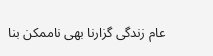عام زندگی گزارنا بھی ناممکن بنا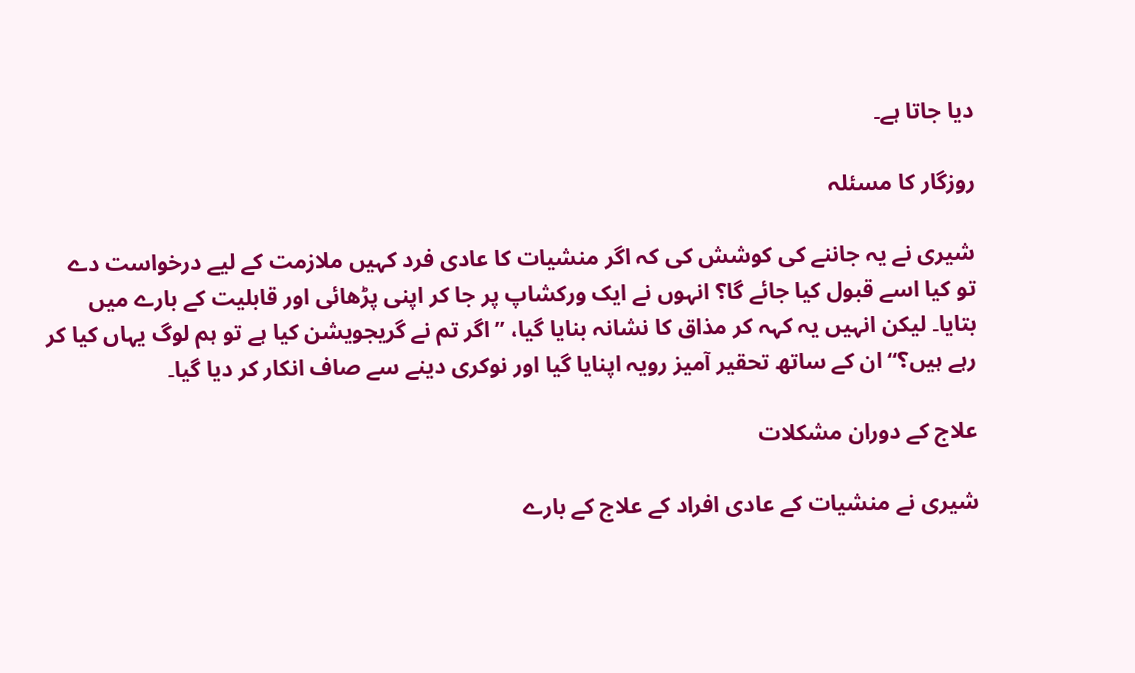دیا جاتا ہے۔

روزگار کا مسئلہ

شیری نے یہ جاننے کی کوشش کی کہ اگر منشیات کا عادی فرد کہیں ملازمت کے لیے درخواست دے تو کیا اسے قبول کیا جائے گا؟ انہوں نے ایک ورکشاپ پر جا کر اپنی پڑھائی اور قابلیت کے بارے میں بتایا۔ لیکن انہیں یہ کہہ کر مذاق کا نشانہ بنایا گیا، ”اگر تم نے گریجویشن کیا ہے تو ہم لوگ یہاں کیا کر رہے ہیں؟“ ان کے ساتھ تحقیر آمیز رویہ اپنایا گیا اور نوکری دینے سے صاف انکار کر دیا گیا۔

علاج کے دوران مشکلات

شیری نے منشیات کے عادی افراد کے علاج کے بارے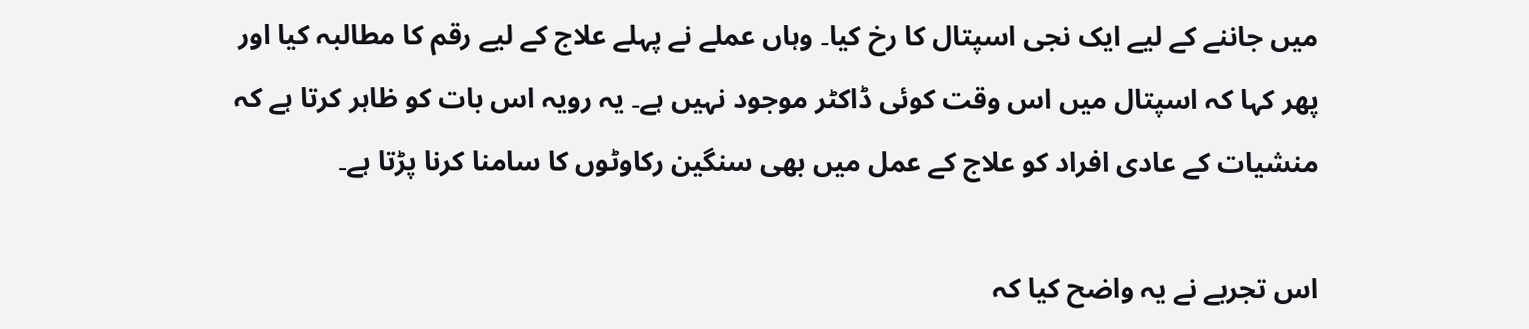میں جاننے کے لیے ایک نجی اسپتال کا رخ کیا۔ وہاں عملے نے پہلے علاج کے لیے رقم کا مطالبہ کیا اور پھر کہا کہ اسپتال میں اس وقت کوئی ڈاکٹر موجود نہیں ہے۔ یہ رویہ اس بات کو ظاہر کرتا ہے کہ منشیات کے عادی افراد کو علاج کے عمل میں بھی سنگین رکاوٹوں کا سامنا کرنا پڑتا ہے۔

اس تجربے نے یہ واضح کیا کہ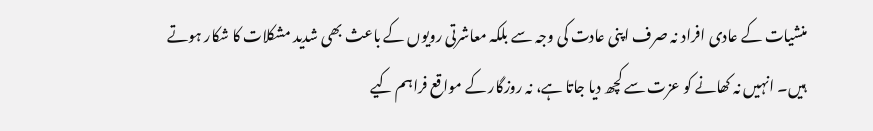منشیات کے عادی افراد نہ صرف اپنی عادت کی وجہ سے بلکہ معاشرتی رویوں کے باعث بھی شدید مشکلات کا شکار ہوتے ہیں۔ انہیں نہ کھانے کو عزت سے کچھ دیا جاتا ہے، نہ روزگار کے مواقع فراہم کیے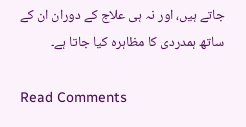جاتے ہیں، اور نہ ہی علاج کے دوران ان کے ساتھ ہمدردی کا مظاہرہ کیا جاتا ہے۔

Read Comments